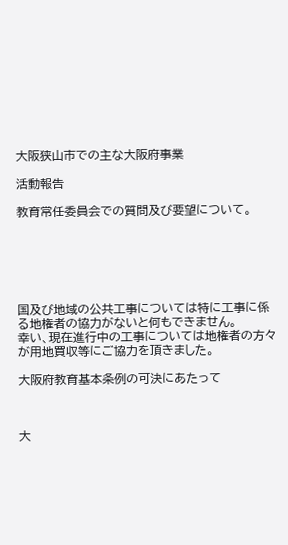大阪狭山市での主な大阪府事業

活動報告

教育常任委員会での質問及び要望について。






国及び地域の公共工事については特に工事に係る地権者の協力がないと何もできません。
幸い、現在進行中の工事については地権者の方々が用地買収等にご協力を頂きました。

大阪府教育基本条例の可決にあたって



大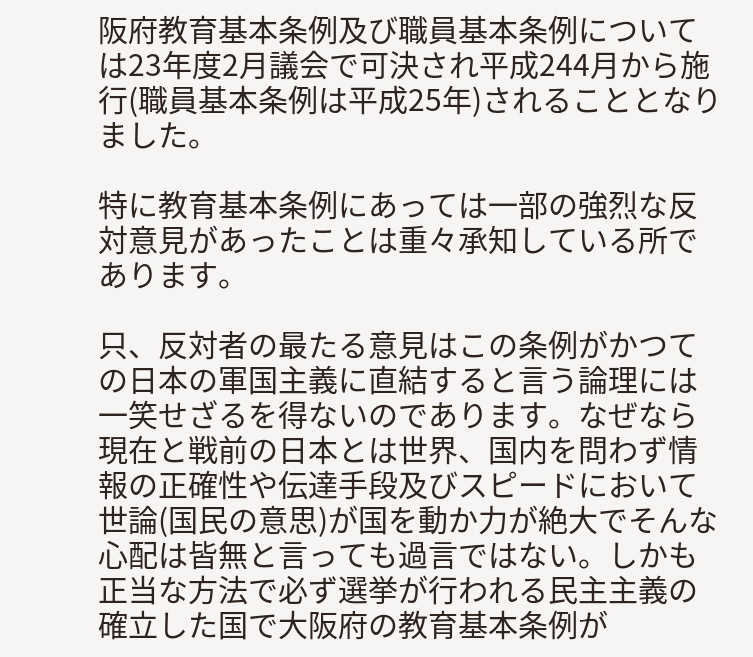阪府教育基本条例及び職員基本条例については23年度2月議会で可決され平成244月から施行(職員基本条例は平成25年)されることとなりました。

特に教育基本条例にあっては一部の強烈な反対意見があったことは重々承知している所であります。

只、反対者の最たる意見はこの条例がかつての日本の軍国主義に直結すると言う論理には一笑せざるを得ないのであります。なぜなら現在と戦前の日本とは世界、国内を問わず情報の正確性や伝達手段及びスピードにおいて世論(国民の意思)が国を動か力が絶大でそんな心配は皆無と言っても過言ではない。しかも正当な方法で必ず選挙が行われる民主主義の確立した国で大阪府の教育基本条例が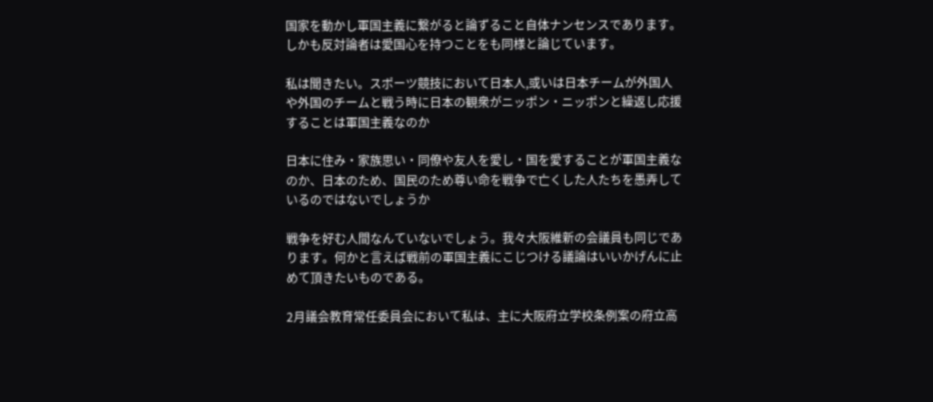国家を動かし軍国主義に繋がると論ずること自体ナンセンスであります。しかも反対論者は愛国心を持つことをも同様と論じています。

私は聞きたい。スポーツ競技において日本人,或いは日本チームが外国人や外国のチームと戦う時に日本の観衆がニッポン・ニッポンと繰返し応援することは軍国主義なのか

日本に住み・家族思い・同僚や友人を愛し・国を愛することが軍国主義なのか、日本のため、国民のため尊い命を戦争で亡くした人たちを愚弄しているのではないでしょうか

戦争を好む人間なんていないでしょう。我々大阪維新の会議員も同じであります。何かと言えば戦前の軍国主義にこじつける議論はいいかげんに止めて頂きたいものである。

2月議会教育常任委員会において私は、主に大阪府立学校条例案の府立高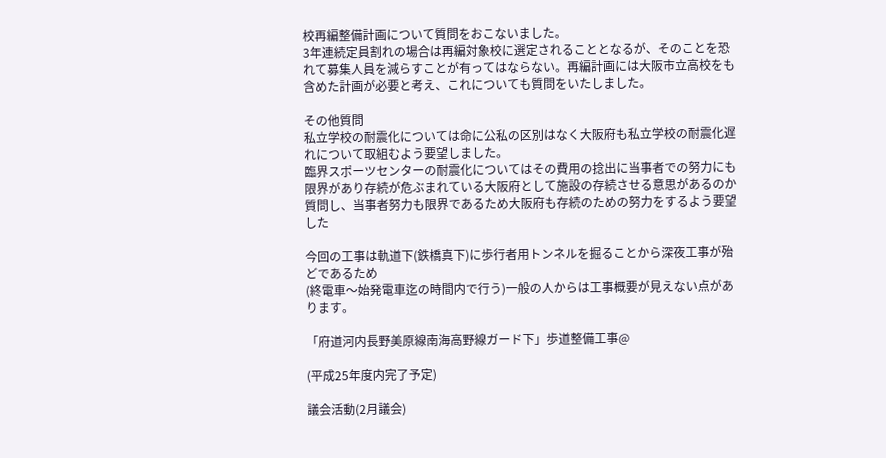校再編整備計画について質問をおこないました。
3年連続定員割れの場合は再編対象校に選定されることとなるが、そのことを恐れて募集人員を減らすことが有ってはならない。再編計画には大阪市立高校をも含めた計画が必要と考え、これについても質問をいたしました。

その他質問
私立学校の耐震化については命に公私の区別はなく大阪府も私立学校の耐震化遅れについて取組むよう要望しました。
臨界スポーツセンターの耐震化についてはその費用の捻出に当事者での努力にも限界があり存続が危ぶまれている大阪府として施設の存続させる意思があるのか質問し、当事者努力も限界であるため大阪府も存続のための努力をするよう要望した

今回の工事は軌道下(鉄橋真下)に歩行者用トンネルを掘ることから深夜工事が殆どであるため
(終電車〜始発電車迄の時間内で行う)一般の人からは工事概要が見えない点があります。

「府道河内長野美原線南海高野線ガード下」歩道整備工事@

(平成25年度内完了予定)

議会活動(2月議会)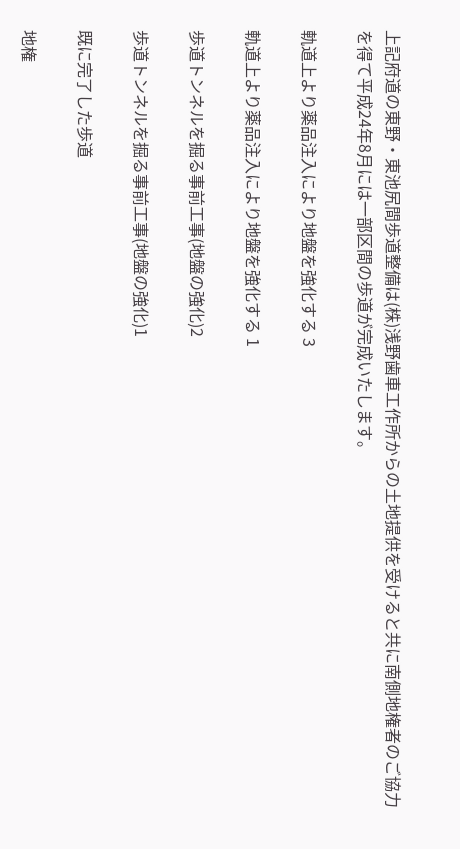上記府道の東野・東池尻間歩道整備は(株)浅野歯車工作所からの土地提供を受けると共に南側地権者のご協力を得て平成24年8月には一部区間の歩道が完成いたします。

軌道上より薬品注入により地盤を強化する 3

軌道上より薬品注入により地盤を強化する 1

歩道トンネルを掘る事前工事(地盤の強化)2

歩道トンネルを掘る事前工事(地盤の強化)1

既に完了した歩道

地権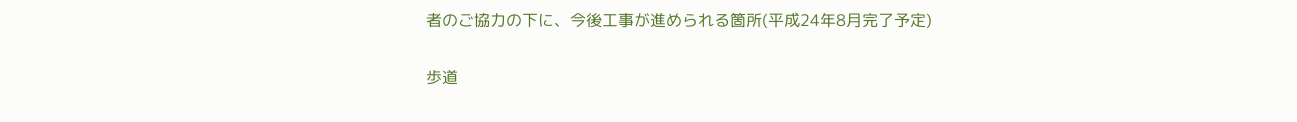者のご協力の下に、今後工事が進められる箇所(平成24年8月完了予定)

歩道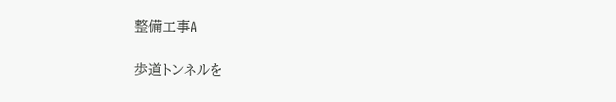整備工事A

歩道トンネルを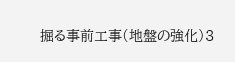掘る事前工事(地盤の強化)3